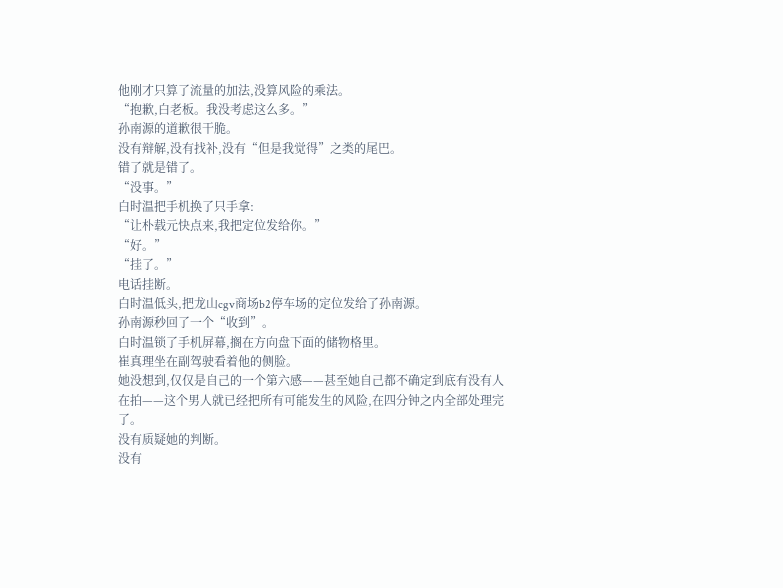他刚才只算了流量的加法,没算风险的乘法。
“抱歉,白老板。我没考虑这么多。”
孙南源的道歉很干脆。
没有辩解,没有找补,没有“但是我觉得”之类的尾巴。
错了就是错了。
“没事。”
白时温把手机换了只手拿:
“让朴载元快点来,我把定位发给你。”
“好。”
“挂了。”
电话挂断。
白时温低头,把龙山cgv商场b2停车场的定位发给了孙南源。
孙南源秒回了一个“收到”。
白时温锁了手机屏幕,搁在方向盘下面的储物格里。
崔真理坐在副驾驶看着他的侧脸。
她没想到,仅仅是自己的一个第六感——甚至她自己都不确定到底有没有人在拍——这个男人就已经把所有可能发生的风险,在四分钟之内全部处理完了。
没有质疑她的判断。
没有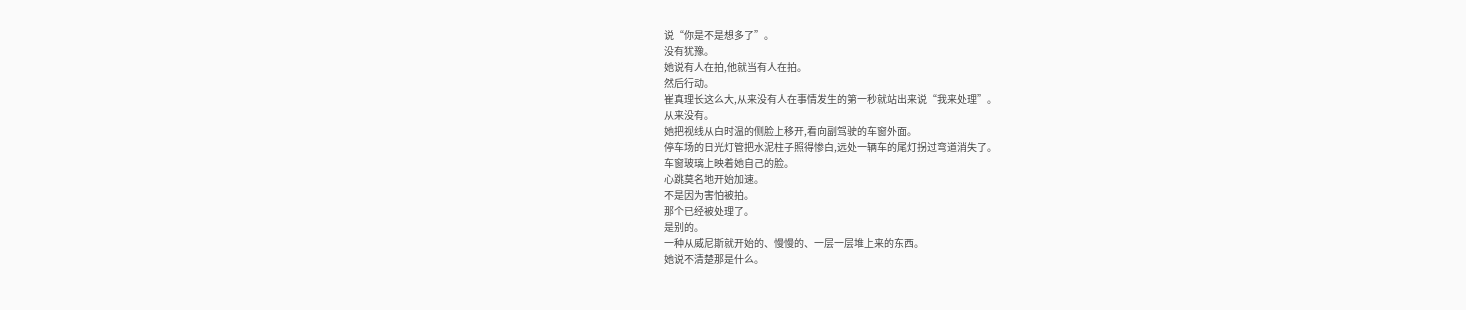说“你是不是想多了”。
没有犹豫。
她说有人在拍,他就当有人在拍。
然后行动。
崔真理长这么大,从来没有人在事情发生的第一秒就站出来说“我来处理”。
从来没有。
她把视线从白时温的侧脸上移开,看向副驾驶的车窗外面。
停车场的日光灯管把水泥柱子照得惨白,远处一辆车的尾灯拐过弯道消失了。
车窗玻璃上映着她自己的脸。
心跳莫名地开始加速。
不是因为害怕被拍。
那个已经被处理了。
是别的。
一种从威尼斯就开始的、慢慢的、一层一层堆上来的东西。
她说不清楚那是什么。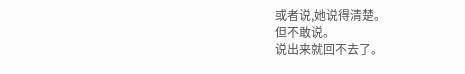或者说,她说得清楚。
但不敢说。
说出来就回不去了。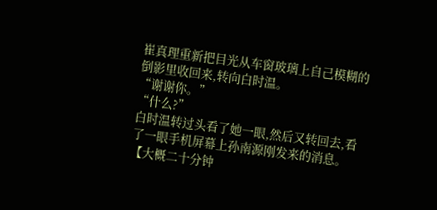崔真理重新把目光从车窗玻璃上自己模糊的倒影里收回来,转向白时温。
“谢谢你。”
“什么?”
白时温转过头看了她一眼,然后又转回去,看了一眼手机屏幕上孙南源刚发来的消息。
【大概二十分钟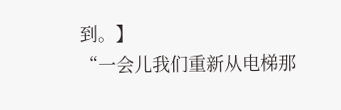到。】
“一会儿我们重新从电梯那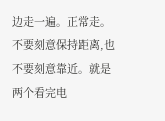边走一遍。正常走。不要刻意保持距离,也不要刻意靠近。就是两个看完电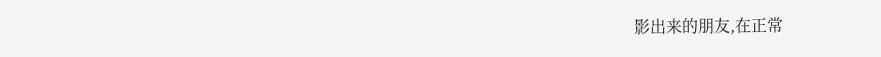影出来的朋友,在正常